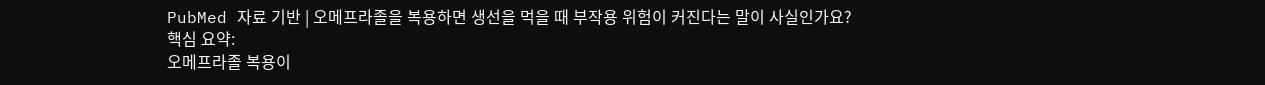PubMed 자료 기반 | 오메프라졸을 복용하면 생선을 먹을 때 부작용 위험이 커진다는 말이 사실인가요?
핵심 요약:
오메프라졸 복용이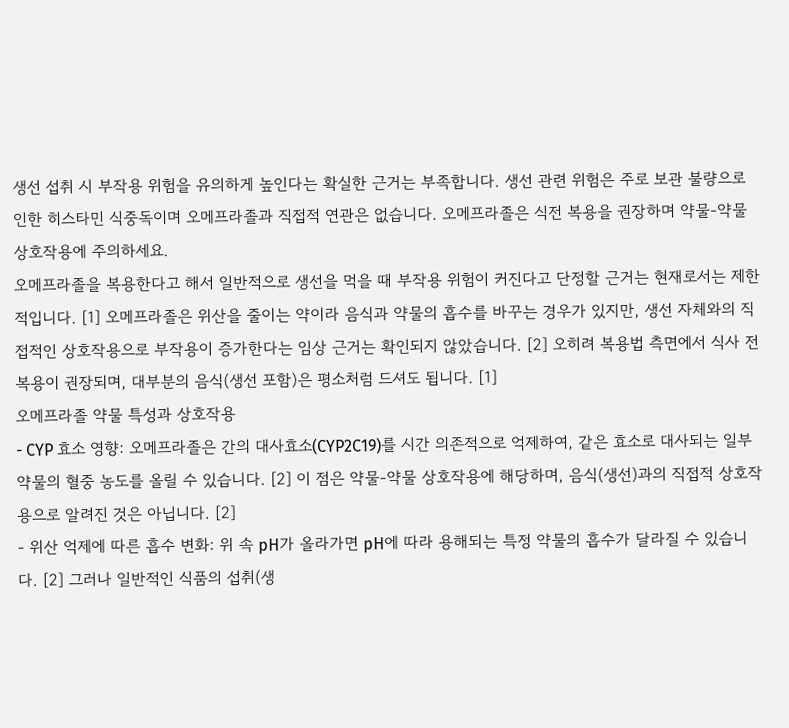생선 섭취 시 부작용 위험을 유의하게 높인다는 확실한 근거는 부족합니다. 생선 관련 위험은 주로 보관 불량으로 인한 히스타민 식중독이며 오메프라졸과 직접적 연관은 없습니다. 오메프라졸은 식전 복용을 권장하며 약물-약물 상호작용에 주의하세요.
오메프라졸을 복용한다고 해서 일반적으로 생선을 먹을 때 부작용 위험이 커진다고 단정할 근거는 현재로서는 제한적입니다. [1] 오메프라졸은 위산을 줄이는 약이라 음식과 약물의 흡수를 바꾸는 경우가 있지만, 생선 자체와의 직접적인 상호작용으로 부작용이 증가한다는 임상 근거는 확인되지 않았습니다. [2] 오히려 복용법 측면에서 식사 전 복용이 권장되며, 대부분의 음식(생선 포함)은 평소처럼 드셔도 됩니다. [1]
오메프라졸 약물 특성과 상호작용
- CYP 효소 영향: 오메프라졸은 간의 대사효소(CYP2C19)를 시간 의존적으로 억제하여, 같은 효소로 대사되는 일부 약물의 혈중 농도를 올릴 수 있습니다. [2] 이 점은 약물-약물 상호작용에 해당하며, 음식(생선)과의 직접적 상호작용으로 알려진 것은 아닙니다. [2]
- 위산 억제에 따른 흡수 변화: 위 속 pH가 올라가면 pH에 따라 용해되는 특정 약물의 흡수가 달라질 수 있습니다. [2] 그러나 일반적인 식품의 섭취(생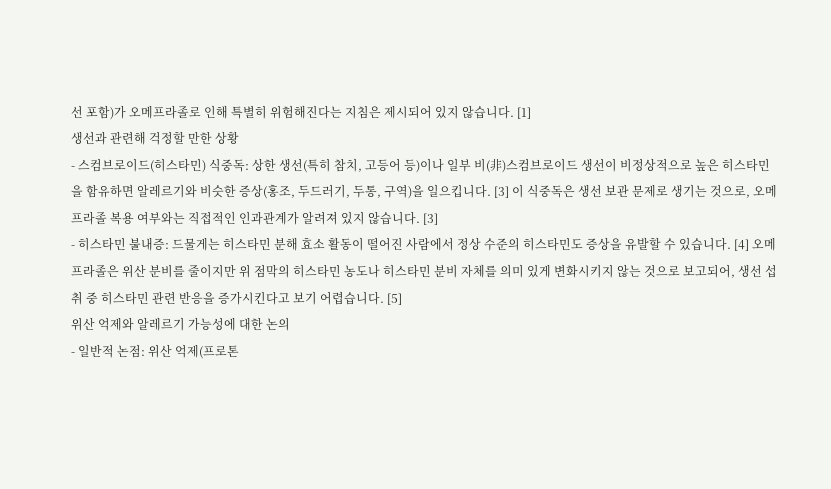선 포함)가 오메프라졸로 인해 특별히 위험해진다는 지침은 제시되어 있지 않습니다. [1]
생선과 관련해 걱정할 만한 상황
- 스컴브로이드(히스타민) 식중독: 상한 생선(특히 참치, 고등어 등)이나 일부 비(非)스컴브로이드 생선이 비정상적으로 높은 히스타민을 함유하면 알레르기와 비슷한 증상(홍조, 두드러기, 두통, 구역)을 일으킵니다. [3] 이 식중독은 생선 보관 문제로 생기는 것으로, 오메프라졸 복용 여부와는 직접적인 인과관계가 알려져 있지 않습니다. [3]
- 히스타민 불내증: 드물게는 히스타민 분해 효소 활동이 떨어진 사람에서 정상 수준의 히스타민도 증상을 유발할 수 있습니다. [4] 오메프라졸은 위산 분비를 줄이지만 위 점막의 히스타민 농도나 히스타민 분비 자체를 의미 있게 변화시키지 않는 것으로 보고되어, 생선 섭취 중 히스타민 관련 반응을 증가시킨다고 보기 어렵습니다. [5]
위산 억제와 알레르기 가능성에 대한 논의
- 일반적 논점: 위산 억제(프로톤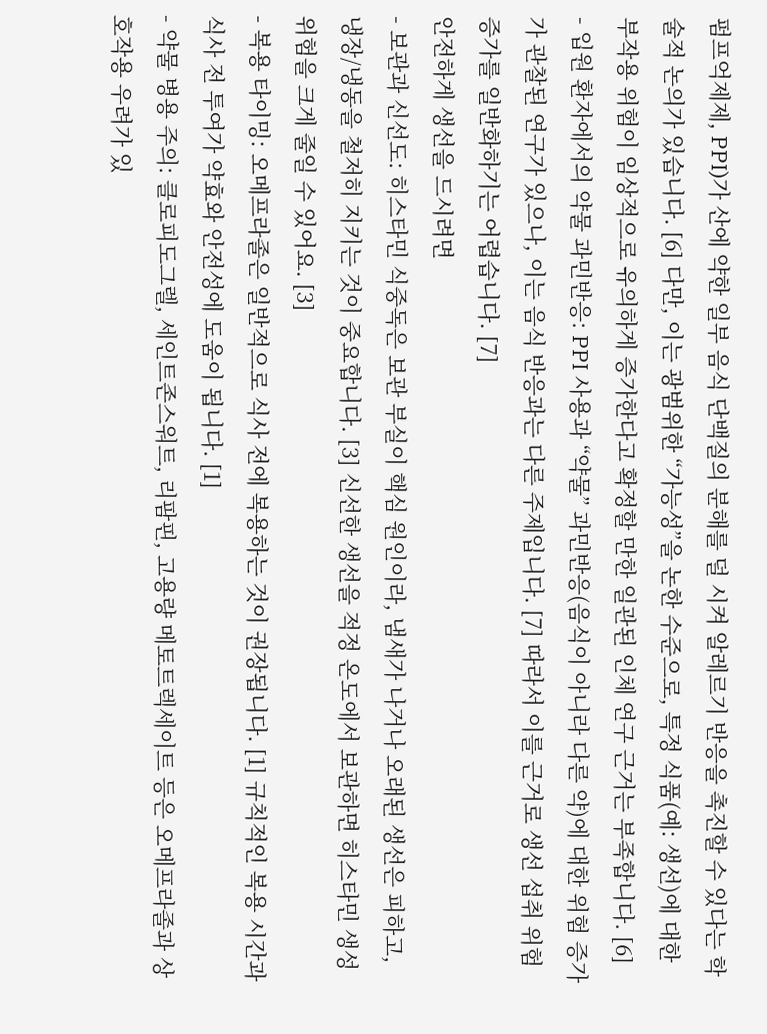펌프억제제, PPI)가 산에 약한 일부 음식 단백질의 분해를 덜 시켜 알레르기 반응을 촉진할 수 있다는 학술적 논의가 있습니다. [6] 다만, 이는 광범위한 “가능성”을 논한 수준으로, 특정 식품(예: 생선)에 대한 부작용 위험이 임상적으로 유의하게 증가한다고 확정할 만한 일관된 인체 연구 근거는 부족합니다. [6]
- 입원 환자에서의 약물 과민반응: PPI 사용과 “약물” 과민반응(음식이 아니라 다른 약)에 대한 위험 증가가 관찰된 연구가 있으나, 이는 음식 반응과는 다른 주제입니다. [7] 따라서 이를 근거로 생선 섭취 위험 증가를 일반화하기는 어렵습니다. [7]
안전하게 생선을 드시려면
- 보관과 신선도: 히스타민 식중독은 보관 부실이 핵심 원인이라, 냄새가 나거나 오래된 생선은 피하고, 냉장/냉동을 철저히 지키는 것이 중요합니다. [3] 신선한 생선을 적정 온도에서 보관하면 히스타민 생성 위험을 크게 줄일 수 있어요. [3]
- 복용 타이밍: 오메프라졸은 일반적으로 식사 전에 복용하는 것이 권장됩니다. [1] 규칙적인 복용 시간과 식사 전 투여가 약효와 안전성에 도움이 됩니다. [1]
- 약물 병용 주의: 클로피도그렐, 세인트존스워트, 리팜핀, 고용량 메토트렉세이트 등은 오메프라졸과 상호작용 우려가 있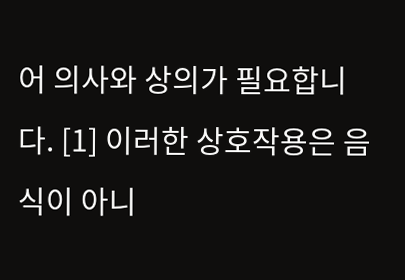어 의사와 상의가 필요합니다. [1] 이러한 상호작용은 음식이 아니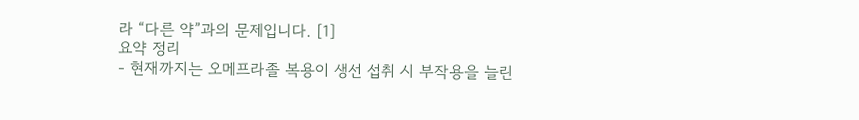라 “다른 약”과의 문제입니다. [1]
요약 정리
- 현재까지는 오메프라졸 복용이 생선 섭취 시 부작용을 늘린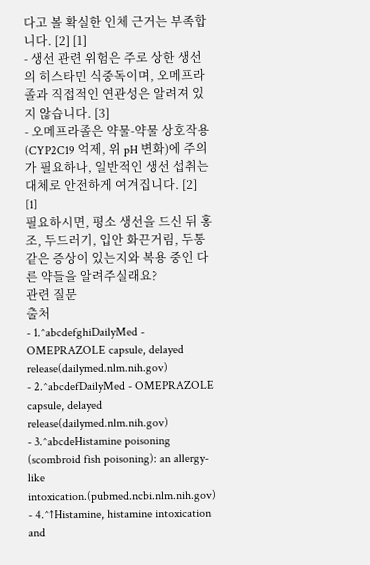다고 볼 확실한 인체 근거는 부족합니다. [2] [1]
- 생선 관련 위험은 주로 상한 생선의 히스타민 식중독이며, 오메프라졸과 직접적인 연관성은 알려져 있지 않습니다. [3]
- 오메프라졸은 약물-약물 상호작용(CYP2C19 억제, 위 pH 변화)에 주의가 필요하나, 일반적인 생선 섭취는 대체로 안전하게 여겨집니다. [2] [1]
필요하시면, 평소 생선을 드신 뒤 홍조, 두드러기, 입안 화끈거림, 두통 같은 증상이 있는지와 복용 중인 다른 약들을 알려주실래요?
관련 질문
출처
- 1.^abcdefghiDailyMed - OMEPRAZOLE capsule, delayed release(dailymed.nlm.nih.gov)
- 2.^abcdefDailyMed - OMEPRAZOLE capsule, delayed release(dailymed.nlm.nih.gov)
- 3.^abcdeHistamine poisoning (scombroid fish poisoning): an allergy-like intoxication.(pubmed.ncbi.nlm.nih.gov)
- 4.^↑Histamine, histamine intoxication and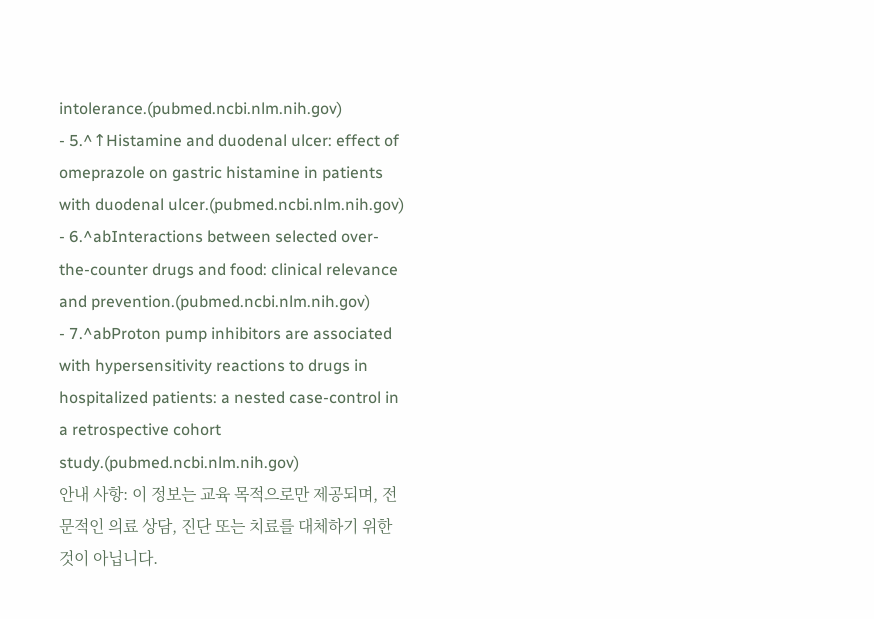intolerance.(pubmed.ncbi.nlm.nih.gov)
- 5.^↑Histamine and duodenal ulcer: effect of omeprazole on gastric histamine in patients with duodenal ulcer.(pubmed.ncbi.nlm.nih.gov)
- 6.^abInteractions between selected over-the-counter drugs and food: clinical relevance and prevention.(pubmed.ncbi.nlm.nih.gov)
- 7.^abProton pump inhibitors are associated with hypersensitivity reactions to drugs in hospitalized patients: a nested case-control in a retrospective cohort study.(pubmed.ncbi.nlm.nih.gov)
안내 사항: 이 정보는 교육 목적으로만 제공되며, 전문적인 의료 상담, 진단 또는 치료를 대체하기 위한 것이 아닙니다.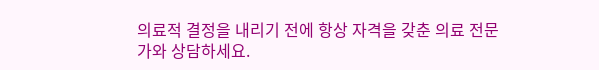의료적 결정을 내리기 전에 항상 자격을 갖춘 의료 전문가와 상담하세요.